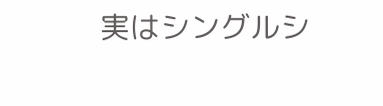実はシングルシ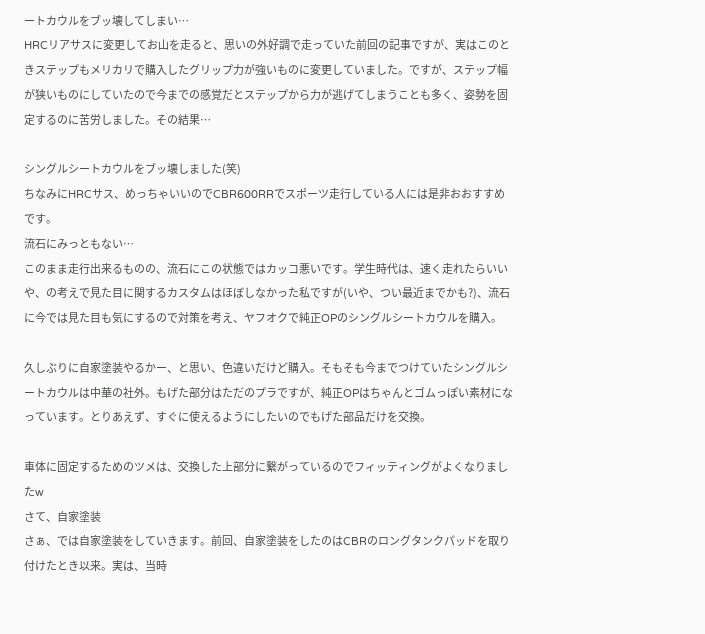ートカウルをブッ壊してしまい…
HRCリアサスに変更してお山を走ると、思いの外好調で走っていた前回の記事ですが、実はこのときステップもメリカリで購入したグリップ力が強いものに変更していました。ですが、ステップ幅が狭いものにしていたので今までの感覚だとステップから力が逃げてしまうことも多く、姿勢を固定するのに苦労しました。その結果…

シングルシートカウルをブッ壊しました(笑)
ちなみにHRCサス、めっちゃいいのでCBR600RRでスポーツ走行している人には是非おおすすめです。
流石にみっともない…
このまま走行出来るものの、流石にこの状態ではカッコ悪いです。学生時代は、速く走れたらいいや、の考えで見た目に関するカスタムはほぼしなかった私ですが(いや、つい最近までかも?)、流石に今では見た目も気にするので対策を考え、ヤフオクで純正OPのシングルシートカウルを購入。

久しぶりに自家塗装やるかー、と思い、色違いだけど購入。そもそも今までつけていたシングルシートカウルは中華の社外。もげた部分はただのプラですが、純正OPはちゃんとゴムっぽい素材になっています。とりあえず、すぐに使えるようにしたいのでもげた部品だけを交換。

車体に固定するためのツメは、交換した上部分に繋がっているのでフィッティングがよくなりましたw
さて、自家塗装
さぁ、では自家塗装をしていきます。前回、自家塗装をしたのはCBRのロングタンクパッドを取り付けたとき以来。実は、当時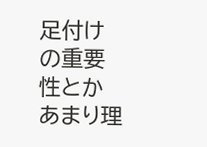足付けの重要性とかあまり理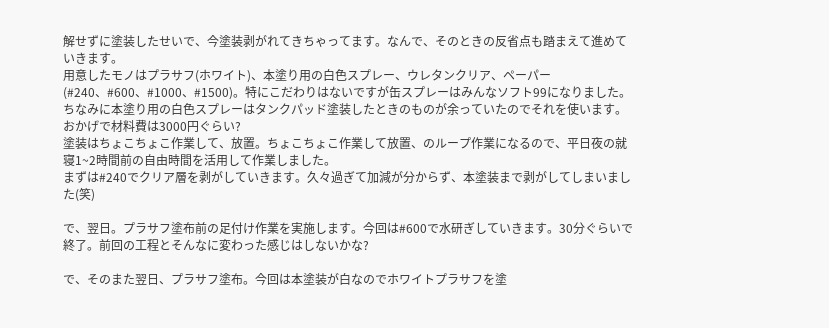解せずに塗装したせいで、今塗装剥がれてきちゃってます。なんで、そのときの反省点も踏まえて進めていきます。
用意したモノはプラサフ(ホワイト)、本塗り用の白色スプレー、ウレタンクリア、ペーパー(#240、#600、#1000、#1500)。特にこだわりはないですが缶スプレーはみんなソフト99になりました。ちなみに本塗り用の白色スプレーはタンクパッド塗装したときのものが余っていたのでそれを使います。おかげで材料費は3000円ぐらい?
塗装はちょこちょこ作業して、放置。ちょこちょこ作業して放置、のループ作業になるので、平日夜の就寝1~2時間前の自由時間を活用して作業しました。
まずは#240でクリア層を剥がしていきます。久々過ぎて加減が分からず、本塗装まで剥がしてしまいました(笑)

で、翌日。プラサフ塗布前の足付け作業を実施します。今回は#600で水研ぎしていきます。30分ぐらいで終了。前回の工程とそんなに変わった感じはしないかな?

で、そのまた翌日、プラサフ塗布。今回は本塗装が白なのでホワイトプラサフを塗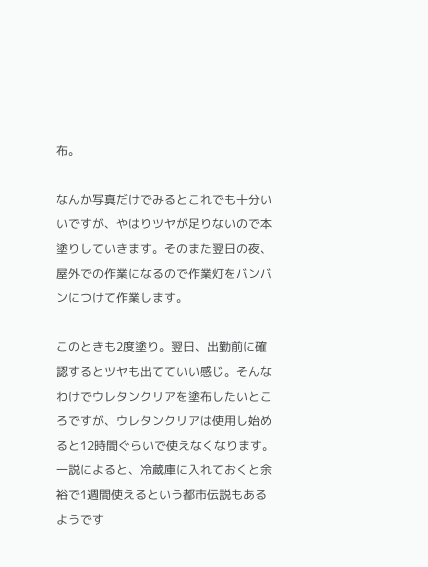布。

なんか写真だけでみるとこれでも十分いいですが、やはりツヤが足りないので本塗りしていきます。そのまた翌日の夜、屋外での作業になるので作業灯をバンバンにつけて作業します。

このときも2度塗り。翌日、出勤前に確認するとツヤも出てていい感じ。そんなわけでウレタンクリアを塗布したいところですが、ウレタンクリアは使用し始めると12時間ぐらいで使えなくなります。一説によると、冷蔵庫に入れておくと余裕で1週間使えるという都市伝説もあるようです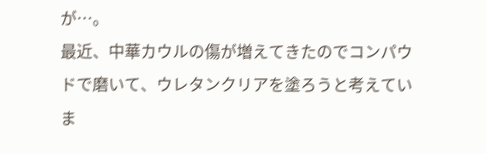が…。
最近、中華カウルの傷が増えてきたのでコンパウドで磨いて、ウレタンクリアを塗ろうと考えていま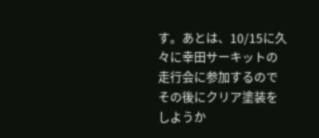す。あとは、10/15に久々に幸田サーキットの走行会に参加するのでその後にクリア塗装をしようか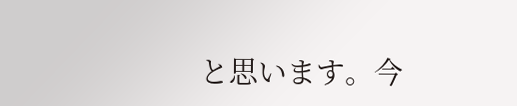と思います。今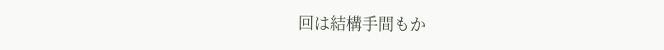回は結構手間もか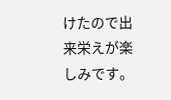けたので出来栄えが楽しみです。